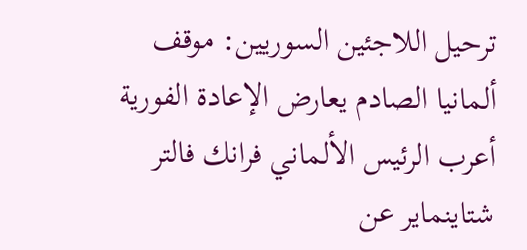ترحيل اللاجئين السوريين: موقف ألمانيا الصادم يعارض الإعادة الفورية
أعرب الرئيس الألماني فرانك فالتر شتاينماير عن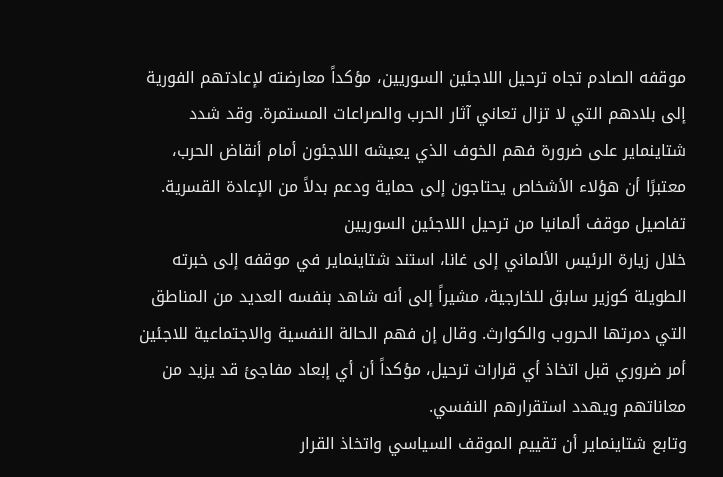موقفه الصادم تجاه ترحيل اللاجئين السوريين، مؤكداً معارضته لإعادتهم الفورية إلى بلادهم التي لا تزال تعاني آثار الحرب والصراعات المستمرة. وقد شدد شتاينماير على ضرورة فهم الخوف الذي يعيشه اللاجئون أمام أنقاض الحرب، معتبرًا أن هؤلاء الأشخاص يحتاجون إلى حماية ودعم بدلاً من الإعادة القسرية.
تفاصيل موقف ألمانيا من ترحيل اللاجئين السوريين
خلال زيارة الرئيس الألماني إلى غانا، استند شتاينماير في موقفه إلى خبرته الطويلة كوزير سابق للخارجية، مشيراً إلى أنه شاهد بنفسه العديد من المناطق التي دمرتها الحروب والكوارث. وقال إن فهم الحالة النفسية والاجتماعية للاجئين أمر ضروري قبل اتخاذ أي قرارات ترحيل، مؤكداً أن أي إبعاد مفاجئ قد يزيد من معاناتهم ويهدد استقرارهم النفسي.
وتابع شتاينماير أن تقييم الموقف السياسي واتخاذ القرار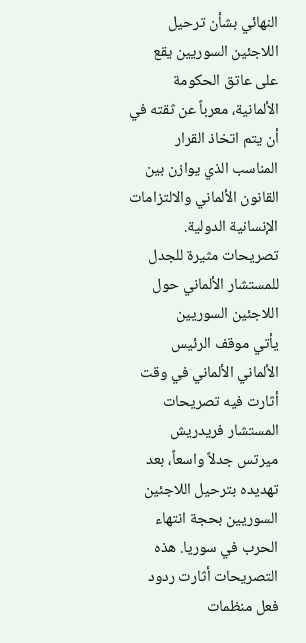النهائي بشأن ترحيل اللاجئين السوريين يقع على عاتق الحكومة الألمانية، معرباً عن ثقته في أن يتم اتخاذ القرار المناسب الذي يوازن بين القانون الألماني والالتزامات الإنسانية الدولية.
تصريحات مثيرة للجدل للمستشار الألماني حول اللاجئين السوريين
يأتي موقف الرئيس الألماني الألماني في وقت أثارت فيه تصريحات المستشار فريدريش ميرتس جدلاً واسعاً، بعد تهديده بترحيل اللاجئين السوريين بحجة انتهاء الحرب في سوريا. هذه التصريحات أثارت ردود فعل منظمات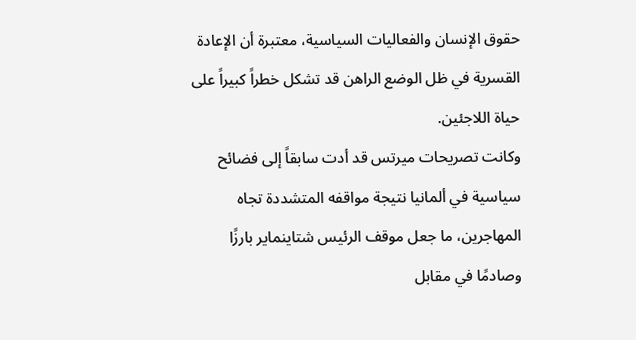حقوق الإنسان والفعاليات السياسية، معتبرة أن الإعادة القسرية في ظل الوضع الراهن قد تشكل خطراً كبيراً على حياة اللاجئين.
وكانت تصريحات ميرتس قد أدت سابقاً إلى فضائح سياسية في ألمانيا نتيجة مواقفه المتشددة تجاه المهاجرين، ما جعل موقف الرئيس شتاينماير بارزًا وصادمًا في مقابل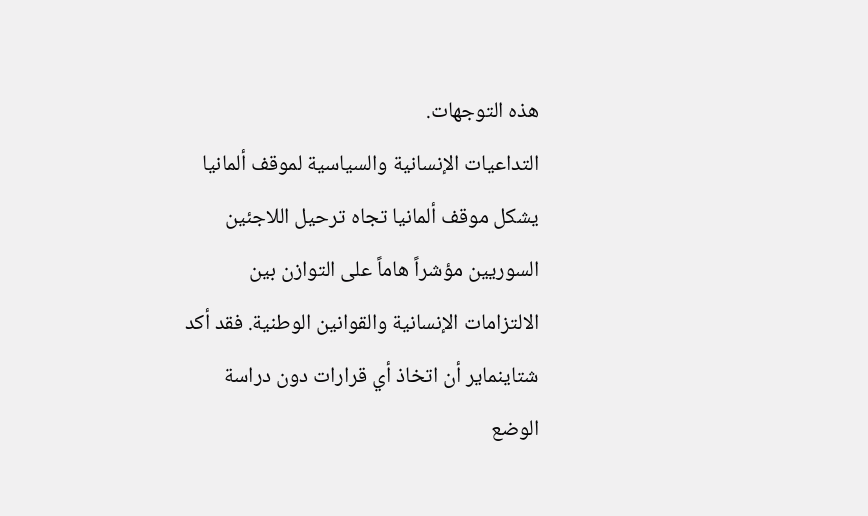هذه التوجهات.
التداعيات الإنسانية والسياسية لموقف ألمانيا
يشكل موقف ألمانيا تجاه ترحيل اللاجئين السوريين مؤشراً هاماً على التوازن بين الالتزامات الإنسانية والقوانين الوطنية. فقد أكد شتاينماير أن اتخاذ أي قرارات دون دراسة الوضع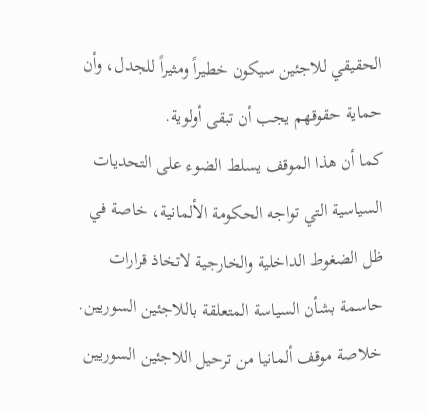الحقيقي للاجئين سيكون خطيراً ومثيراً للجدل، وأن حماية حقوقهم يجب أن تبقى أولوية.
كما أن هذا الموقف يسلط الضوء على التحديات السياسية التي تواجه الحكومة الألمانية، خاصة في ظل الضغوط الداخلية والخارجية لاتخاذ قرارات حاسمة بشأن السياسة المتعلقة باللاجئين السوريين.
خلاصة موقف ألمانيا من ترحيل اللاجئين السوريين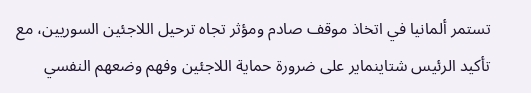تستمر ألمانيا في اتخاذ موقف صادم ومؤثر تجاه ترحيل اللاجئين السوريين، مع تأكيد الرئيس شتاينماير على ضرورة حماية اللاجئين وفهم وضعهم النفسي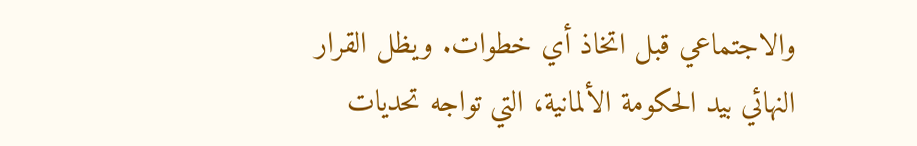والاجتماعي قبل اتخاذ أي خطوات. ويظل القرار النهائي بيد الحكومة الألمانية، التي تواجه تحديات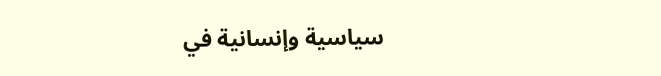سياسية وإنسانية في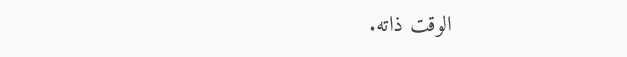الوقت ذاته.